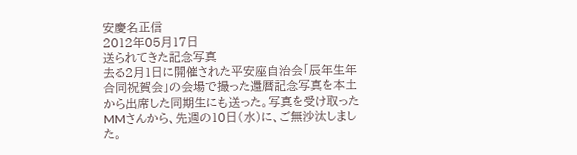安慶名正信
2012年05月17日
送られてきた記念写真
去る2月1日に開催された平安座自治会「辰年生年合同祝賀会」の会場で撮った還暦記念写真を本土から出席した同期生にも送った。写真を受け取ったMMさんから、先週の10日(水)に、ご無沙汰しました。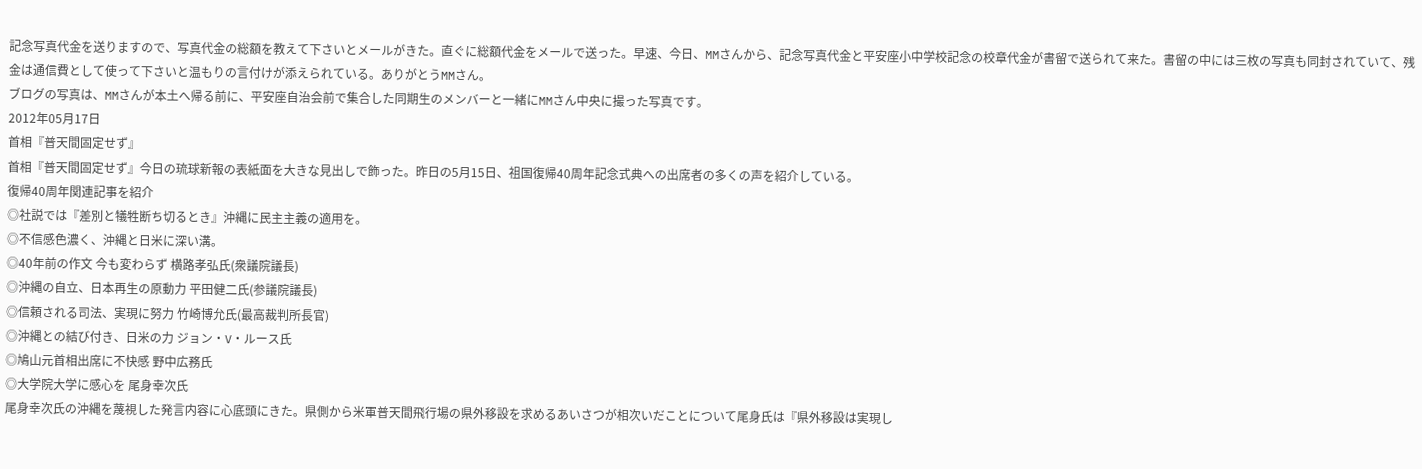記念写真代金を送りますので、写真代金の総額を教えて下さいとメールがきた。直ぐに総額代金をメールで送った。早速、今日、MMさんから、記念写真代金と平安座小中学校記念の校章代金が書留で送られて来た。書留の中には三枚の写真も同封されていて、残金は通信費として使って下さいと温もりの言付けが添えられている。ありがとうMMさん。
ブログの写真は、MMさんが本土へ帰る前に、平安座自治会前で集合した同期生のメンバーと一緒にMMさん中央に撮った写真です。
2012年05月17日
首相『普天間固定せず』
首相『普天間固定せず』今日の琉球新報の表紙面を大きな見出しで飾った。昨日の5月15日、祖国復帰40周年記念式典への出席者の多くの声を紹介している。
復帰40周年関連記事を紹介
◎社説では『差別と犠牲断ち切るとき』沖縄に民主主義の適用を。
◎不信感色濃く、沖縄と日米に深い溝。
◎40年前の作文 今も変わらず 横路孝弘氏(衆議院議長)
◎沖縄の自立、日本再生の原動力 平田健二氏(参議院議長)
◎信頼される司法、実現に努力 竹崎博允氏(最高裁判所長官)
◎沖縄との結び付き、日米の力 ジョン・V・ルース氏
◎鳩山元首相出席に不快感 野中広務氏
◎大学院大学に感心を 尾身幸次氏
尾身幸次氏の沖縄を蔑視した発言内容に心底頭にきた。県側から米軍普天間飛行場の県外移設を求めるあいさつが相次いだことについて尾身氏は『県外移設は実現し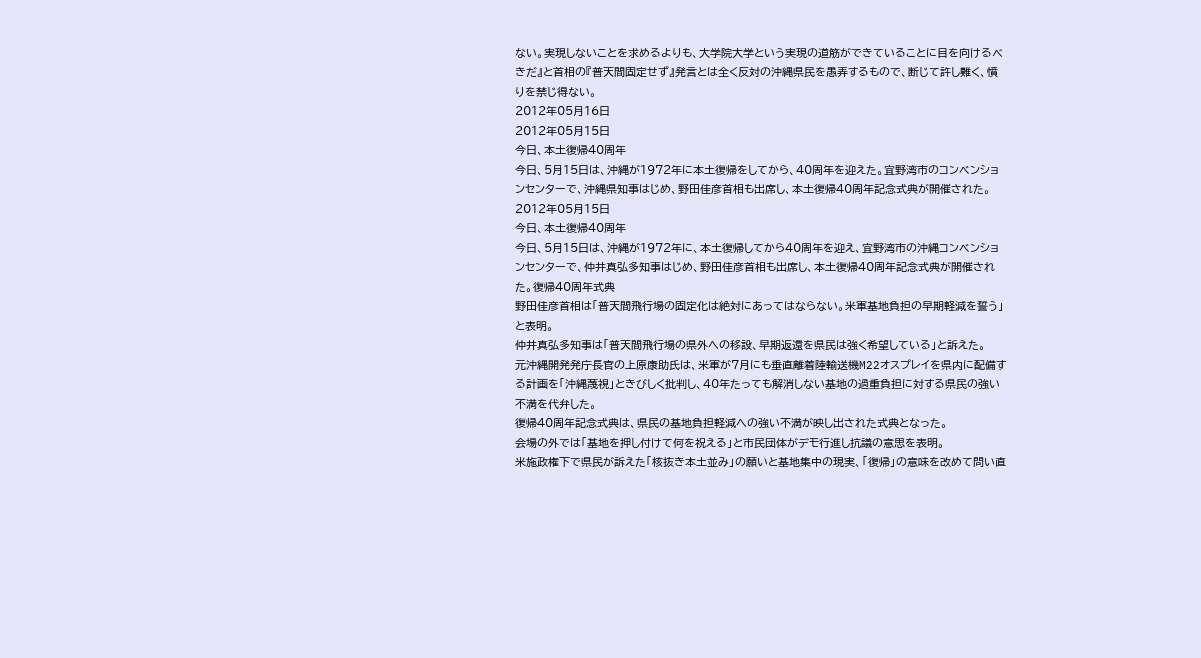ない。実現しないことを求めるよりも、大学院大学という実現の道筋ができていることに目を向けるべきだ』と首相の『普天間固定せず』発言とは全く反対の沖縄県民を愚弄するもので、断じて許し難く、憤りを禁じ得ない。
2012年05月16日
2012年05月15日
今日、本土復帰40周年
今日、5月15日は、沖縄が1972年に本土復帰をしてから、40周年を迎えた。宜野湾市のコンベンションセンターで、沖縄県知事はじめ、野田佳彦首相も出席し、本土復帰40周年記念式典が開催された。
2012年05月15日
今日、本土復帰40周年
今日、5月15日は、沖縄が1972年に、本土復帰してから40周年を迎え、宜野湾市の沖縄コンベンションセンターで、仲井真弘多知事はじめ、野田佳彦首相も出席し、本土復帰40周年記念式典が開催された。復帰40周年式典
野田佳彦首相は「普天間飛行場の固定化は絶対にあってはならない。米軍基地負担の早期軽減を誓う」と表明。
仲井真弘多知事は「普天間飛行場の県外への移設、早期返還を県民は強く希望している」と訴えた。
元沖縄開発発庁長官の上原康助氏は、米軍が7月にも垂直離着陸輸送機M22オスプレイを県内に配備する計画を「沖縄蔑視」ときびしく批判し、40年たっても解消しない基地の過重負担に対する県民の強い不満を代弁した。
復帰40周年記念式典は、県民の基地負担軽減への強い不満が映し出された式典となった。
会場の外では「基地を押し付けて何を祝える」と市民団体がデモ行進し抗議の意思を表明。
米施政権下で県民が訴えた「核抜き本土並み」の願いと基地集中の現実、「復帰」の意味を改めて問い直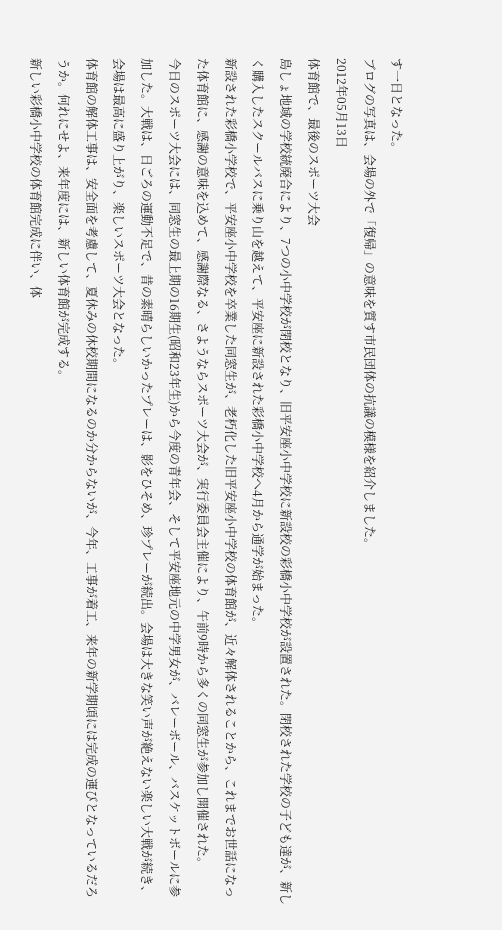す一日となった。
ブログの写真は、会場の外で「復帰」の意味を質す市民団体の抗議の模様を紹介しました。
2012年05月13日
体育館で、最後のスポーツ大会
島しょ地域の学校統廃合により、7つの小中学校が閉校となり、旧平安座小中学校に新設校の彩橋小中学校が設置された。閉校された学校の子ども達が、新しく購入したスクールバスに乗り山を越えて、平安座に新設された彩橋小中学校へ4月から通学が始まった。
新設された彩橋小学校で、平安座小中学校を卒業した同窓生が、老朽化した旧平安座小中学校の体育館が、近々解体されることから、これまでお世話になった体育館に、感謝の意味を込めて、感謝際なる、さようならスポーツ大会が、実行委員会主催により、午前9時から多くの同窓生が参加し開催された。
今日のスポーツ大会には、同窓生の最上期の16期生(昭和23年生)から今度の青年会、そして平安座地元の中学男女が、バレーボール、バスケットボールに参加した。大戦は、日ごろの運動不足で、昔の素晴らしいかったプレーは、影をひそめ、珍プレーが続出。会場は大きな笑い声が絶えない楽しい大戦が続き、会場は最高に盛り上がり、楽しいスポーツ大会となった。
体育館の解体工事は、安全面を考慮して、夏休みの休校期間になるのか分からないが、今年、工事が着工、来年の新学期頃には完成の運びとなっているだろうか。何れにせよ、来年度には、新しい体育館が完成する。
新しい彩橋小中学校の体育館完成に伴い、体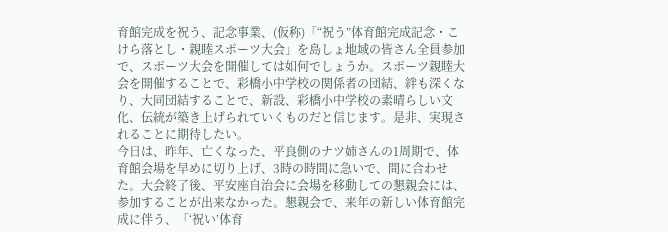育館完成を祝う、記念事業、(仮称)「“祝う”体育館完成記念・こけら落とし・親睦スポーツ大会」を島しょ地域の皆さん全員参加で、スポーツ大会を開催しては如何でしょうか。スポーツ親睦大会を開催することで、彩橋小中学校の関係者の団結、絆も深くなり、大同団結することで、新設、彩橋小中学校の素晴らしい文化、伝統が築き上げられていくものだと信じます。是非、実現されることに期待したい。
今日は、昨年、亡くなった、平良側のナツ姉さんの1周期で、体育館会場を早めに切り上げ、3時の時間に急いで、間に合わせた。大会終了後、平安座自治会に会場を移動しての懇親会には、参加することが出来なかった。懇親会で、来年の新しい体育館完成に伴う、「‘祝い’体育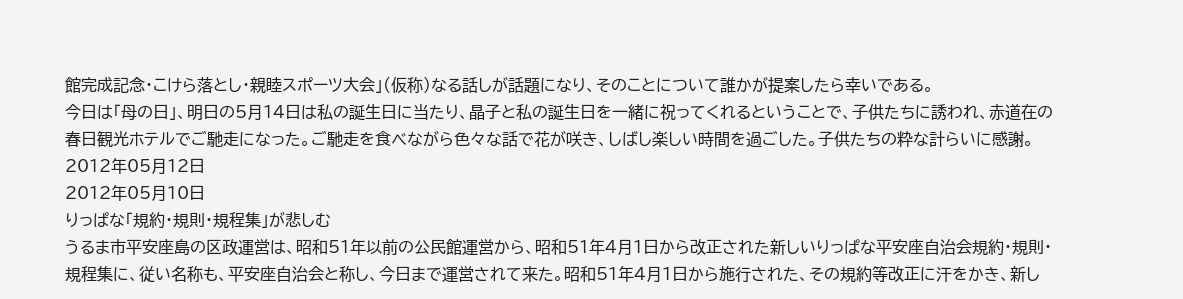館完成記念・こけら落とし・親睦スポーツ大会」(仮称)なる話しが話題になり、そのことについて誰かが提案したら幸いである。
今日は「母の日」、明日の5月14日は私の誕生日に当たり、晶子と私の誕生日を一緒に祝ってくれるということで、子供たちに誘われ、赤道在の春日観光ホテルでご馳走になった。ご馳走を食べながら色々な話で花が咲き、しばし楽しい時間を過ごした。子供たちの粋な計らいに感謝。
2012年05月12日
2012年05月10日
りっぱな「規約・規則・規程集」が悲しむ
うるま市平安座島の区政運営は、昭和51年以前の公民館運営から、昭和51年4月1日から改正された新しいりっぱな平安座自治会規約・規則・規程集に、従い名称も、平安座自治会と称し、今日まで運営されて来た。昭和51年4月1日から施行された、その規約等改正に汗をかき、新し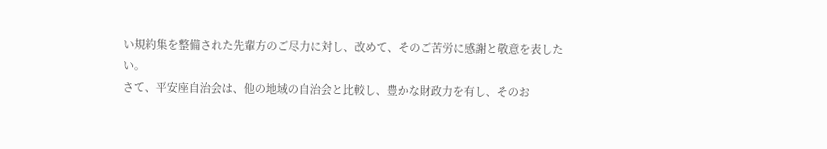い規約集を整備された先輩方のご尽力に対し、改めて、そのご苦労に感謝と敬意を表したい。
さて、平安座自治会は、他の地域の自治会と比較し、豊かな財政力を有し、そのお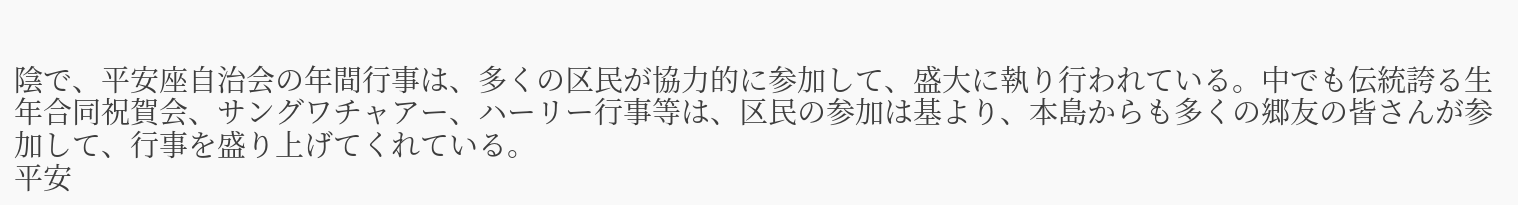陰で、平安座自治会の年間行事は、多くの区民が協力的に参加して、盛大に執り行われている。中でも伝統誇る生年合同祝賀会、サングワチャアー、ハーリー行事等は、区民の参加は基より、本島からも多くの郷友の皆さんが参加して、行事を盛り上げてくれている。
平安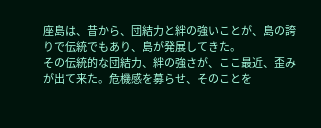座島は、昔から、団結力と絆の強いことが、島の誇りで伝統でもあり、島が発展してきた。
その伝統的な団結力、絆の強さが、ここ最近、歪みが出て来た。危機感を募らせ、そのことを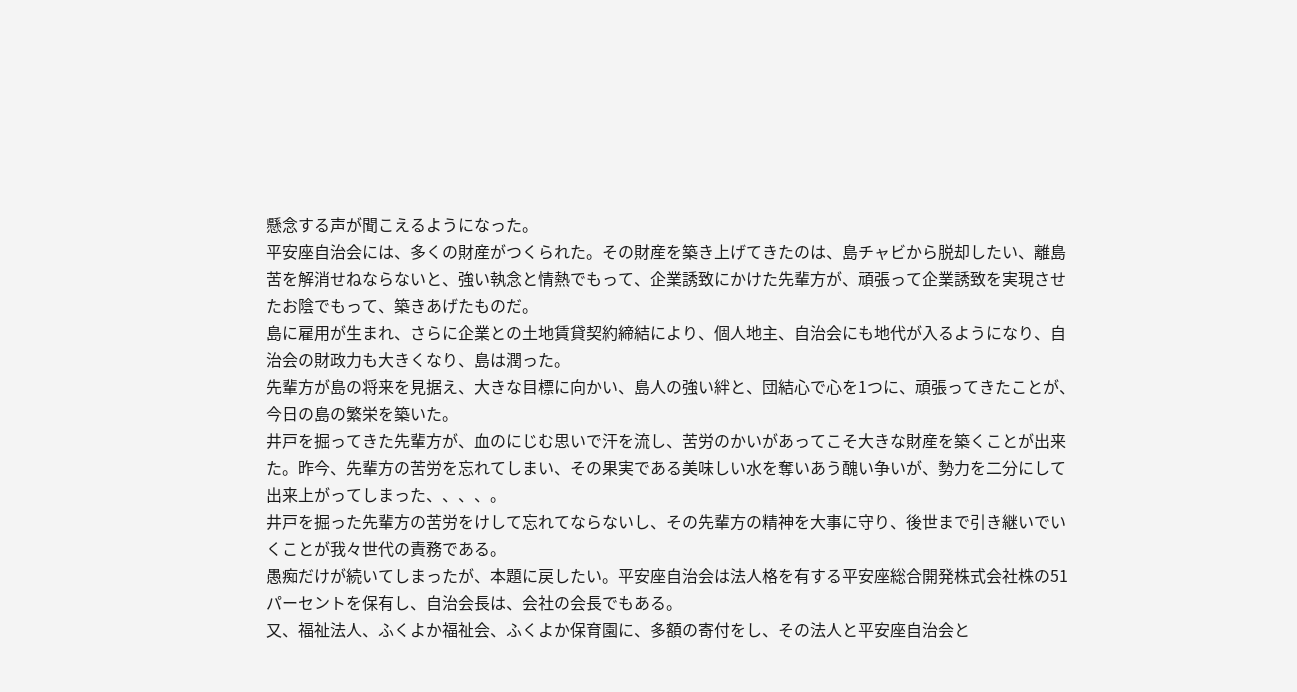懸念する声が聞こえるようになった。
平安座自治会には、多くの財産がつくられた。その財産を築き上げてきたのは、島チャビから脱却したい、離島苦を解消せねならないと、強い執念と情熱でもって、企業誘致にかけた先輩方が、頑張って企業誘致を実現させたお陰でもって、築きあげたものだ。
島に雇用が生まれ、さらに企業との土地賃貸契約締結により、個人地主、自治会にも地代が入るようになり、自治会の財政力も大きくなり、島は潤った。
先輩方が島の将来を見据え、大きな目標に向かい、島人の強い絆と、団結心で心を1つに、頑張ってきたことが、今日の島の繁栄を築いた。
井戸を掘ってきた先輩方が、血のにじむ思いで汗を流し、苦労のかいがあってこそ大きな財産を築くことが出来た。昨今、先輩方の苦労を忘れてしまい、その果実である美味しい水を奪いあう醜い争いが、勢力を二分にして出来上がってしまった、、、、。
井戸を掘った先輩方の苦労をけして忘れてならないし、その先輩方の精神を大事に守り、後世まで引き継いでいくことが我々世代の責務である。
愚痴だけが続いてしまったが、本題に戻したい。平安座自治会は法人格を有する平安座総合開発株式会社株の51パーセントを保有し、自治会長は、会社の会長でもある。
又、福祉法人、ふくよか福祉会、ふくよか保育園に、多額の寄付をし、その法人と平安座自治会と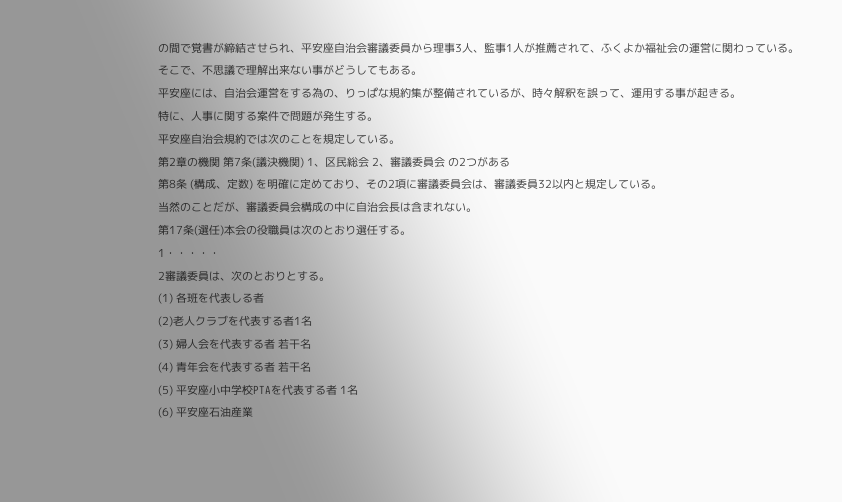の間で覚書が締結させられ、平安座自治会審議委員から理事3人、監事1人が推薦されて、ふくよか福祉会の運営に関わっている。
そこで、不思議で理解出来ない事がどうしてもある。
平安座には、自治会運営をする為の、りっぱな規約集が整備されているが、時々解釈を誤って、運用する事が起きる。
特に、人事に関する案件で問題が発生する。
平安座自治会規約では次のことを規定している。
第2章の機関 第7条(議決機関) 1、区民総会 2、審議委員会 の2つがある
第8条 (構成、定数) を明確に定めており、その2項に審議委員会は、審議委員32以内と規定している。
当然のことだが、審議委員会構成の中に自治会長は含まれない。
第17条(選任)本会の役職員は次のとおり選任する。
1・・・・・
2審議委員は、次のとおりとする。
(1) 各班を代表しる者
(2)老人クラブを代表する者1名
(3) 婦人会を代表する者 若干名
(4) 青年会を代表する者 若干名
(5) 平安座小中学校PTAを代表する者 1名
(6) 平安座石油産業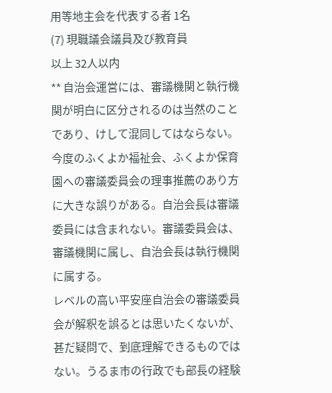用等地主会を代表する者 1名
(7) 現職議会議員及び教育員
以上 32人以内
** 自治会運営には、審議機関と執行機関が明白に区分されるのは当然のことであり、けして混同してはならない。
今度のふくよか福祉会、ふくよか保育園への審議委員会の理事推薦のあり方に大きな誤りがある。自治会長は審議委員には含まれない。審議委員会は、審議機関に属し、自治会長は執行機関に属する。
レベルの高い平安座自治会の審議委員会が解釈を誤るとは思いたくないが、甚だ疑問で、到底理解できるものではない。うるま市の行政でも部長の経験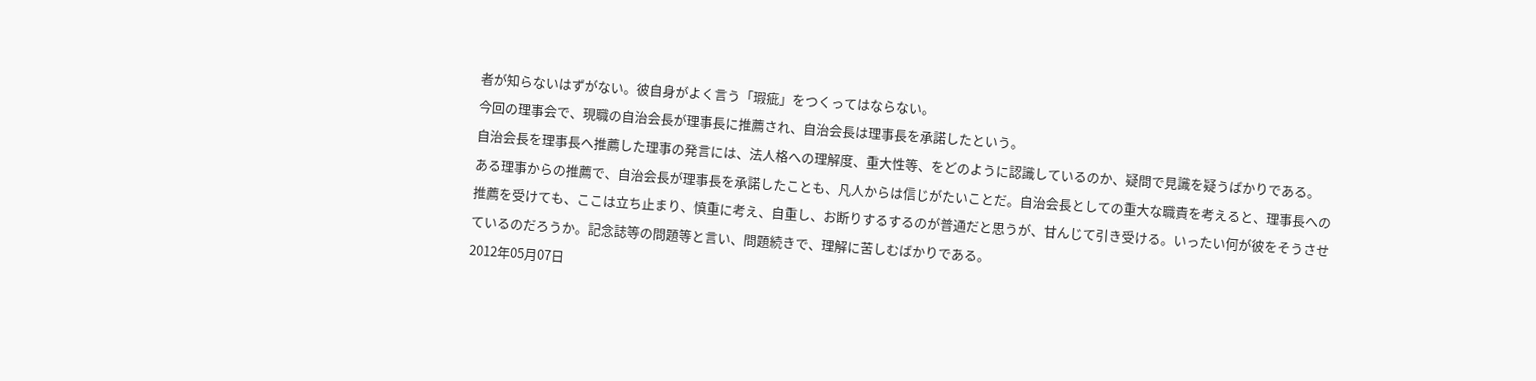者が知らないはずがない。彼自身がよく言う「瑕疵」をつくってはならない。
今回の理事会で、現職の自治会長が理事長に推薦され、自治会長は理事長を承諾したという。
自治会長を理事長へ推薦した理事の発言には、法人格への理解度、重大性等、をどのように認識しているのか、疑問で見識を疑うばかりである。
ある理事からの推薦で、自治会長が理事長を承諾したことも、凡人からは信じがたいことだ。自治会長としての重大な職責を考えると、理事長への推薦を受けても、ここは立ち止まり、慎重に考え、自重し、お断りするするのが普通だと思うが、甘んじて引き受ける。いったい何が彼をそうさせているのだろうか。記念誌等の問題等と言い、問題続きで、理解に苦しむばかりである。
2012年05月07日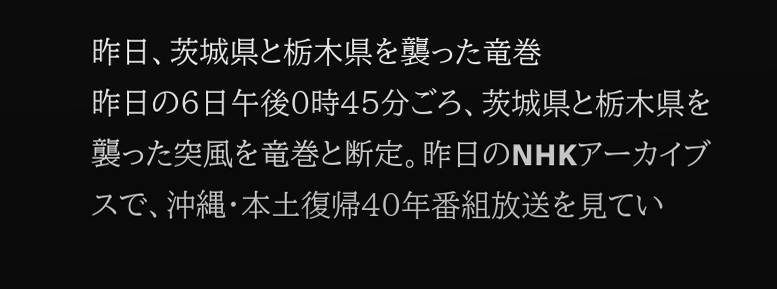昨日、茨城県と栃木県を襲った竜巻
昨日の6日午後0時45分ごろ、茨城県と栃木県を襲った突風を竜巻と断定。昨日のNHKアーカイブスで、沖縄・本土復帰40年番組放送を見てい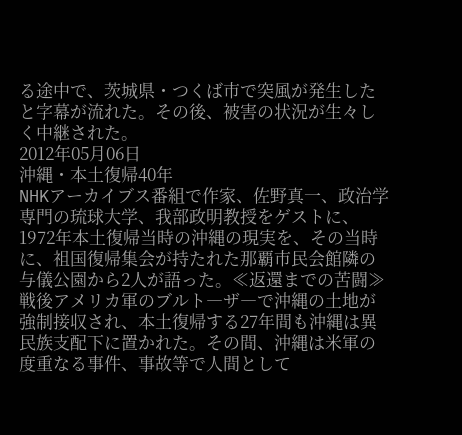る途中で、茨城県・つくば市で突風が発生したと字幕が流れた。その後、被害の状況が生々しく中継された。
2012年05月06日
沖縄・本土復帰40年
NHKアーカイブス番組で作家、佐野真一、政治学専門の琉球大学、我部政明教授をゲストに、1972年本土復帰当時の沖縄の現実を、その当時に、祖国復帰集会が持たれた那覇市民会館隣の与儀公園から2人が語った。≪返還までの苦闘≫
戦後アメリカ軍のブルト―ザ―で沖縄の土地が強制接収され、本土復帰する27年間も沖縄は異民族支配下に置かれた。その間、沖縄は米軍の度重なる事件、事故等で人間として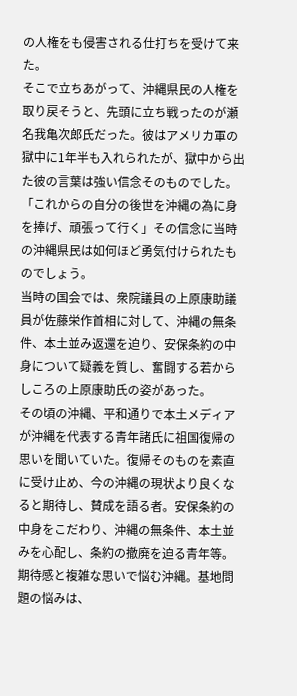の人権をも侵害される仕打ちを受けて来た。
そこで立ちあがって、沖縄県民の人権を取り戻そうと、先頭に立ち戦ったのが瀬名我亀次郎氏だった。彼はアメリカ軍の獄中に1年半も入れられたが、獄中から出た彼の言葉は強い信念そのものでした。「これからの自分の後世を沖縄の為に身を捧げ、頑張って行く」その信念に当時の沖縄県民は如何ほど勇気付けられたものでしょう。
当時の国会では、衆院議員の上原康助議員が佐藤栄作首相に対して、沖縄の無条件、本土並み返還を迫り、安保条約の中身について疑義を質し、奮闘する若からしころの上原康助氏の姿があった。
その頃の沖縄、平和通りで本土メディアが沖縄を代表する青年諸氏に祖国復帰の思いを聞いていた。復帰そのものを素直に受け止め、今の沖縄の現状より良くなると期待し、賛成を語る者。安保条約の中身をこだわり、沖縄の無条件、本土並みを心配し、条約の撤廃を迫る青年等。期待感と複雑な思いで悩む沖縄。基地問題の悩みは、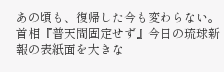あの頃も、復帰した今も変わらない。
首相『普天間固定せず』今日の琉球新報の表紙面を大きな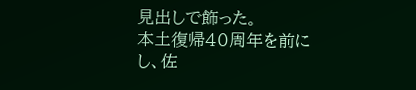見出しで飾った。
本土復帰40周年を前にし、佐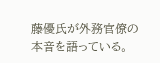藤優氏が外務官僚の本音を語っている。